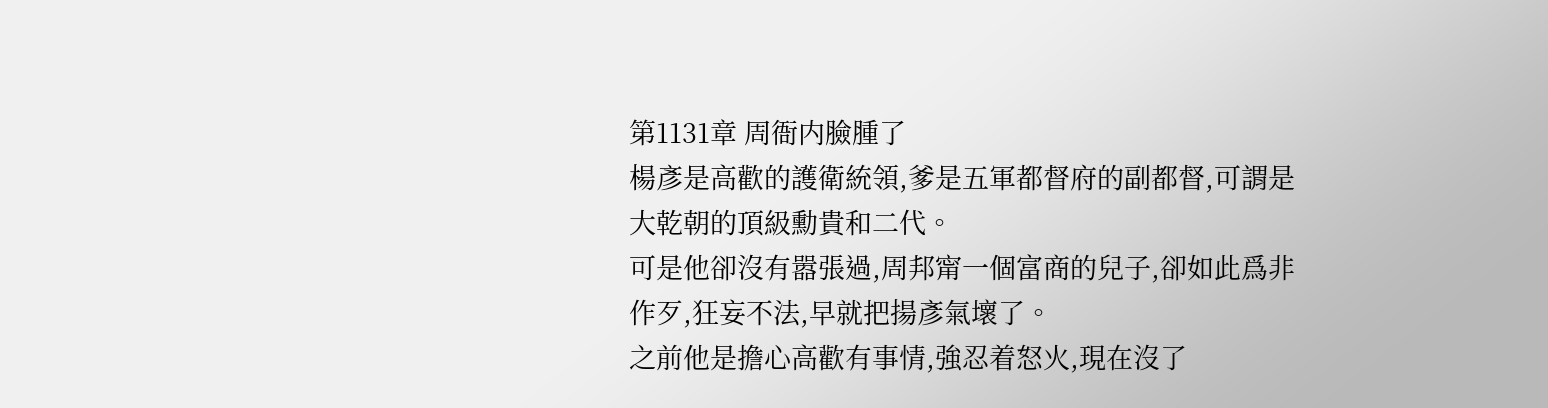第1131章 周衙内臉腫了
楊彥是高歡的護衛統領,爹是五軍都督府的副都督,可謂是大乾朝的頂級勳貴和二代。
可是他卻沒有嚣張過,周邦甯一個富商的兒子,卻如此爲非作歹,狂妄不法,早就把揚彥氣壞了。
之前他是擔心高歡有事情,強忍着怒火,現在沒了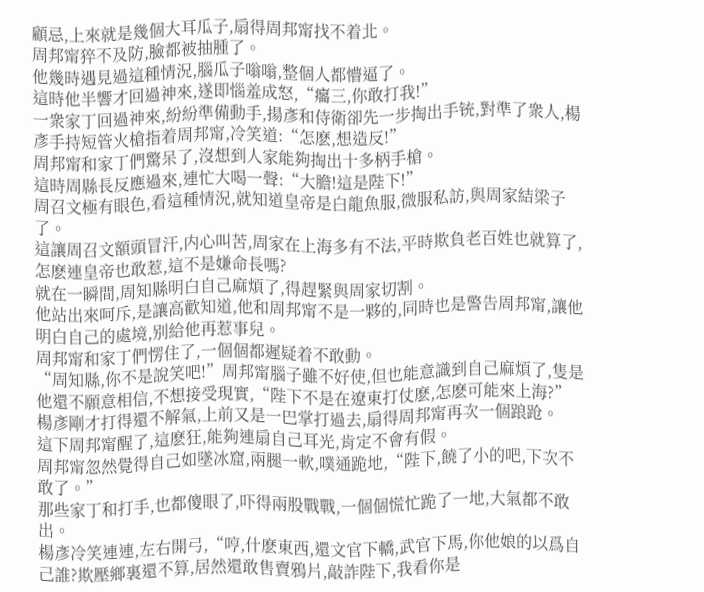顧忌,上來就是幾個大耳瓜子,扇得周邦甯找不着北。
周邦甯猝不及防,臉都被抽腫了。
他幾時遇見過這種情況,腦瓜子嗡嗡,整個人都懵逼了。
這時他半響才回過神來,遂即惱羞成怒,“癟三,你敢打我!”
一衆家丁回過神來,紛紛準備動手,揚彥和侍衛卻先一步掏出手铳,對準了衆人,楊彥手持短管火槍指着周邦甯,冷笑道:“怎麽,想造反!”
周邦甯和家丁們驚呆了,沒想到人家能夠掏出十多柄手槍。
這時周縣長反應過來,連忙大喝一聲:“大膽!這是陛下!”
周召文極有眼色,看這種情況,就知道皇帝是白龍魚服,微服私訪,與周家結梁子了。
這讓周召文額頭冒汗,内心叫苦,周家在上海多有不法,平時欺負老百姓也就算了,怎麽連皇帝也敢惹,這不是嫌命長嗎?
就在一瞬間,周知縣明白自己麻煩了,得趕緊與周家切割。
他站出來呵斥,是讓高歡知道,他和周邦甯不是一夥的,同時也是警告周邦甯,讓他明白自己的處境,别給他再惹事兒。
周邦甯和家丁們愣住了,一個個都遲疑着不敢動。
“周知縣,你不是說笑吧!”周邦甯腦子雖不好使,但也能意識到自己麻煩了,隻是他還不願意相信,不想接受現實,“陛下不是在遼東打仗麽,怎麽可能來上海?”
楊彥剛才打得還不解氣,上前又是一巴掌打過去,扇得周邦甯再次一個踉跄。
這下周邦甯醒了,這麽狂,能夠連扇自己耳光,肯定不會有假。
周邦甯忽然覺得自己如墜冰窟,兩腿一軟,噗通跪地,“陛下,饒了小的吧,下次不敢了。”
那些家丁和打手,也都傻眼了,吓得兩股戰戰,一個個慌忙跪了一地,大氣都不敢出。
楊彥冷笑連連,左右開弓,“哼,什麽東西,還文官下轎,武官下馬,你他娘的以爲自己誰?欺壓鄉裏還不算,居然還敢售賣鴉片,敲詐陛下,我看你是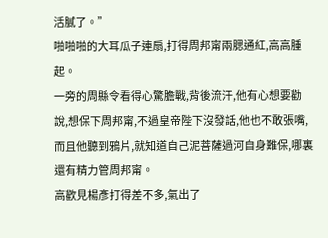活膩了。”
啪啪啪的大耳瓜子連扇,打得周邦甯兩腮通紅,高高腫起。
一旁的周縣令看得心驚膽戰,背後流汗,他有心想要勸說,想保下周邦甯,不過皇帝陛下沒發話,他也不敢張嘴,而且他聽到鴉片,就知道自己泥菩薩過河自身難保,哪裏還有精力管周邦甯。
高歡見楊彥打得差不多,氣出了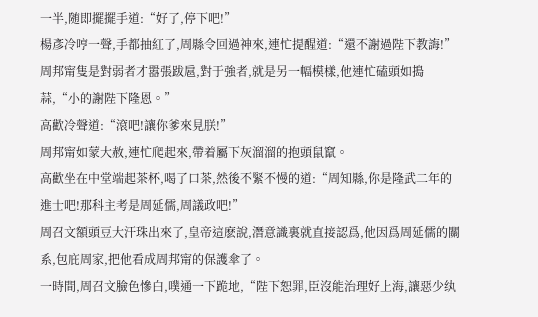一半,随即擺擺手道:“好了,停下吧!”
楊彥冷哼一聲,手都抽紅了,周縣令回過神來,連忙提醒道:“還不謝過陛下教誨!”
周邦甯隻是對弱者才嚣張跋扈,對于強者,就是另一幅模樣,他連忙磕頭如搗蒜,“小的謝陛下隆恩。”
高歡冷聲道:“滾吧!讓你爹來見朕!”
周邦甯如蒙大赦,連忙爬起來,帶着屬下灰溜溜的抱頭鼠竄。
高歡坐在中堂端起茶杯,喝了口茶,然後不緊不慢的道:“周知縣,你是隆武二年的進士吧!那科主考是周延儒,周議政吧!”
周召文額頭豆大汗珠出來了,皇帝這麽說,潛意識裏就直接認爲,他因爲周延儒的關系,包庇周家,把他看成周邦甯的保護傘了。
一時間,周召文臉色慘白,噗通一下跪地,“陛下恕罪,臣沒能治理好上海,讓惡少纨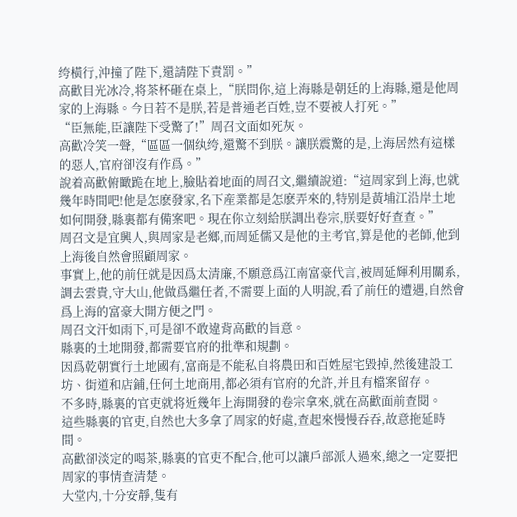绔橫行,沖撞了陛下,還請陛下責罰。”
高歡目光冰冷,将茶杯砸在桌上,“朕問你,這上海縣是朝廷的上海縣,還是他周家的上海縣。今日若不是朕,若是普通老百姓,豈不要被人打死。”
“臣無能,臣讓陛下受驚了!”周召文面如死灰。
高歡冷笑一聲,“區區一個纨绔,還驚不到朕。讓朕震驚的是,上海居然有這樣的惡人,官府卻沒有作爲。”
說着高歡俯瞰跪在地上,臉貼着地面的周召文,繼續說道:“這周家到上海,也就幾年時間吧!他是怎麽發家,名下産業都是怎麽弄來的,特别是黃埔江沿岸土地如何開發,縣裏都有備案吧。現在你立刻給朕調出卷宗,朕要好好查查。”
周召文是宜興人,與周家是老鄉,而周延儒又是他的主考官,算是他的老師,他到上海後自然會照顧周家。
事實上,他的前任就是因爲太清廉,不願意爲江南富豪代言,被周延輝利用關系,調去雲貴,守大山,他做爲繼任者,不需要上面的人明說,看了前任的遭遇,自然會爲上海的富豪大開方便之門。
周召文汗如雨下,可是卻不敢違背高歡的旨意。
縣裏的土地開發,都需要官府的批準和規劃。
因爲乾朝實行土地國有,富商是不能私自将農田和百姓屋宅毀掉,然後建設工坊、街道和店鋪,任何土地商用,都必須有官府的允許,并且有檔案留存。
不多時,縣裏的官吏就将近幾年上海開發的卷宗拿來,就在高歡面前查閱。
這些縣裏的官吏,自然也大多拿了周家的好處,查起來慢慢吞吞,故意拖延時間。
高歡卻淡定的喝茶,縣裏的官吏不配合,他可以讓戶部派人過來,總之一定要把周家的事情查清楚。
大堂内,十分安靜,隻有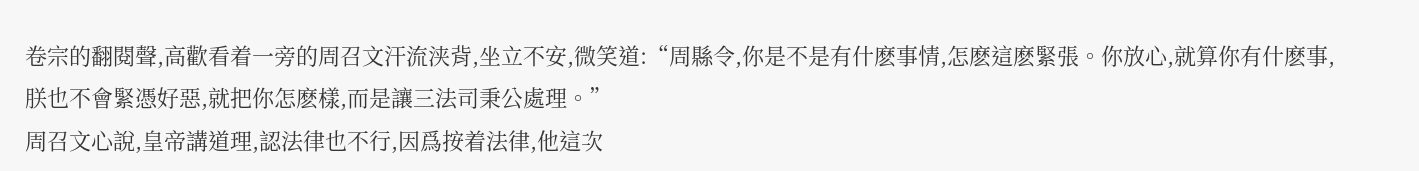卷宗的翻閱聲,高歡看着一旁的周召文汗流浃背,坐立不安,微笑道:“周縣令,你是不是有什麽事情,怎麽這麽緊張。你放心,就算你有什麽事,朕也不會緊憑好惡,就把你怎麽樣,而是讓三法司秉公處理。”
周召文心說,皇帝講道理,認法律也不行,因爲按着法律,他這次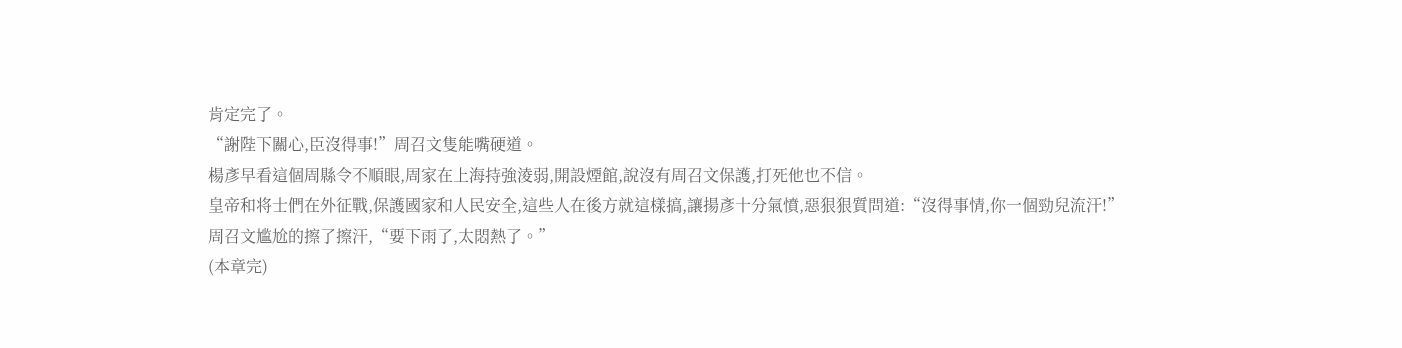肯定完了。
“謝陛下關心,臣沒得事!”周召文隻能嘴硬道。
楊彥早看這個周縣令不順眼,周家在上海持強淩弱,開設煙館,說沒有周召文保護,打死他也不信。
皇帝和将士們在外征戰,保護國家和人民安全,這些人在後方就這樣搞,讓揚彥十分氣憤,惡狠狠質問道:“沒得事情,你一個勁兒流汗!”
周召文尴尬的擦了擦汗,“要下雨了,太悶熱了。”
(本章完)